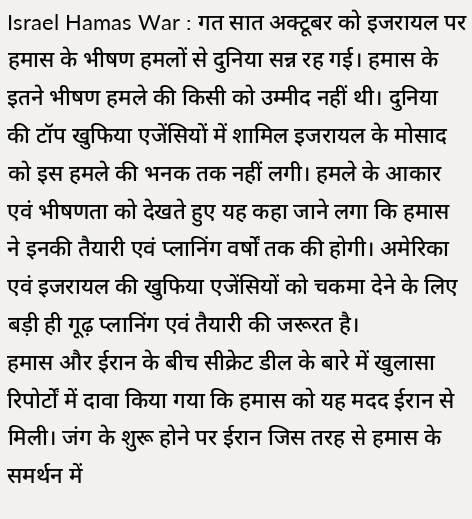Israel Hamas War : गत सात अक्टूबर को इजरायल पर हमास के भीषण हमलों से दुनिया सन्न रह गई। हमास के इतने भीषण हमले की किसी को उम्मीद नहीं थी। दुनिया की टॉप खुफिया एजेंसियों में शामिल इजरायल के मोसाद को इस हमले की भनक तक नहीं लगी। हमले के आकार एवं भीषणता को देखते हुए यह कहा जाने लगा कि हमास ने इनकी तैयारी एवं प्लानिंग वर्षों तक की होगी। अमेरिका एवं इजरायल की खुफिया एजेंसियों को चकमा देने के लिए बड़ी ही गूढ़ प्लानिंग एवं तैयारी की जरूरत है।
हमास और ईरान के बीच सीक्रेट डील के बारे में खुलासा
रिपोर्टों में दावा किया गया कि हमास को यह मदद ईरान से मिली। जंग के शुरू होने पर ईरान जिस तरह से हमास के समर्थन में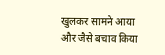खुलकर सामने आया और जैसे बचाव किया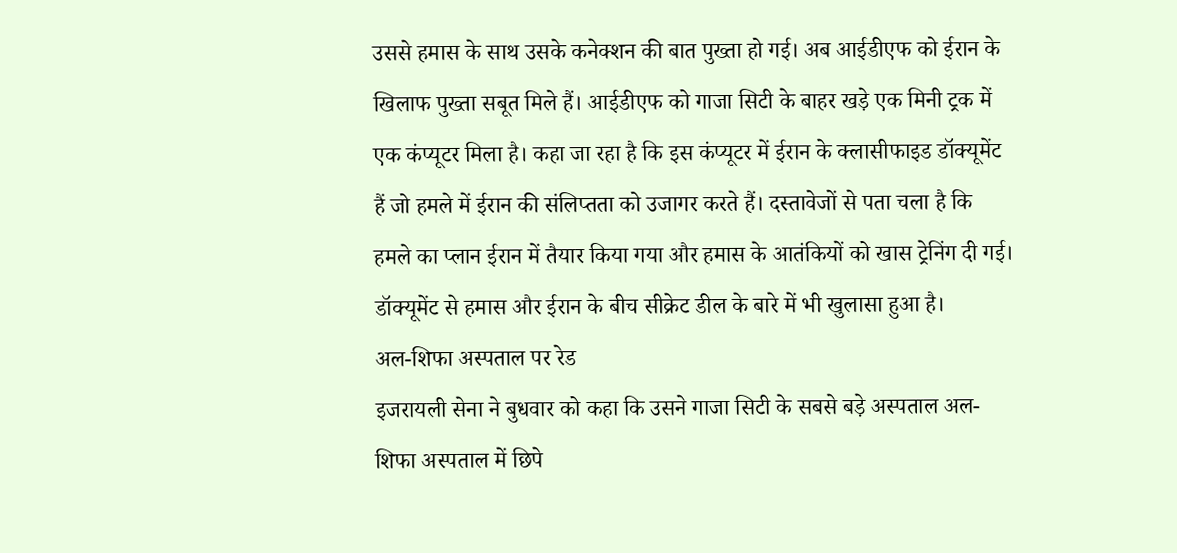उससे हमास के साथ उसके कनेक्शन की बात पुख्ता हो गई। अब आईडीएफ को ईरान के खिलाफ पुख्ता सबूत मिले हैं। आईडीएफ को गाजा सिटी के बाहर खड़े एक मिनी ट्रक में एक कंप्यूटर मिला है। कहा जा रहा है कि इस कंप्यूटर में ईरान के क्लासीफाइड डॉक्यूमेंट हैं जो हमले में ईरान की संलिप्तता को उजागर करते हैं। दस्तावेजों से पता चला है कि हमले का प्लान ईरान में तैयार किया गया और हमास के आतंकियों को खास ट्रेनिंग दी गई। डॉक्यूमेंट से हमास और ईरान के बीच सीक्रेट डील के बारे में भी खुलासा हुआ है।
अल-शिफा अस्पताल पर रेड
इजरायली सेना ने बुधवार को कहा कि उसने गाजा सिटी के सबसे बड़े अस्पताल अल-शिफा अस्पताल में छिपे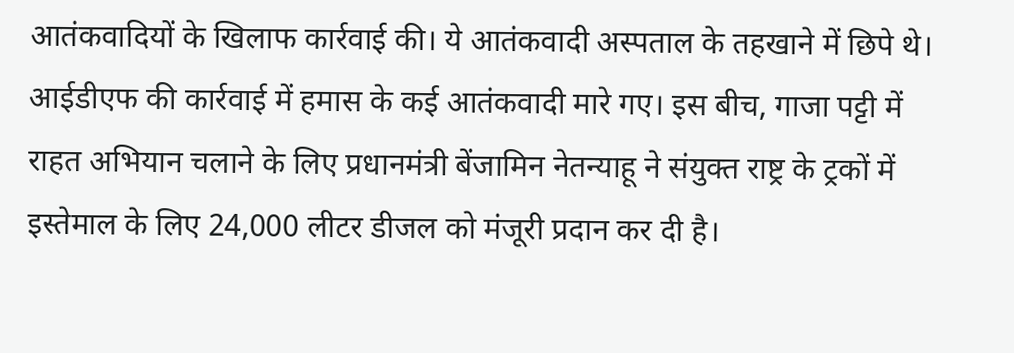आतंकवादियों के खिलाफ कार्रवाई की। ये आतंकवादी अस्पताल के तहखाने में छिपे थे। आईडीएफ की कार्रवाई में हमास के कई आतंकवादी मारे गए। इस बीच, गाजा पट्टी में राहत अभियान चलाने के लिए प्रधानमंत्री बेंजामिन नेतन्याहू ने संयुक्त राष्ट्र के ट्रकों में इस्तेमाल के लिए 24,000 लीटर डीजल को मंजूरी प्रदान कर दी है।